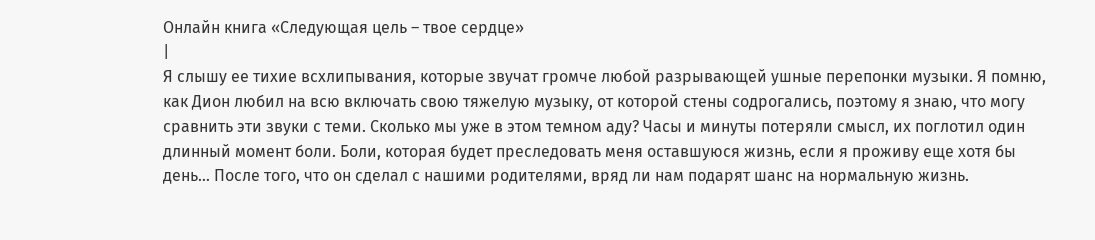Онлайн книга «Следующая цель – твое сердце»
|
Я слышу ее тихие всхлипывания, которые звучат громче любой разрывающей ушные перепонки музыки. Я помню, как Дион любил на всю включать свою тяжелую музыку, от которой стены содрогались, поэтому я знаю, что могу сравнить эти звуки с теми. Сколько мы уже в этом темном аду? Часы и минуты потеряли смысл, их поглотил один длинный момент боли. Боли, которая будет преследовать меня оставшуюся жизнь, если я проживу еще хотя бы день… После того, что он сделал с нашими родителями, вряд ли нам подарят шанс на нормальную жизнь.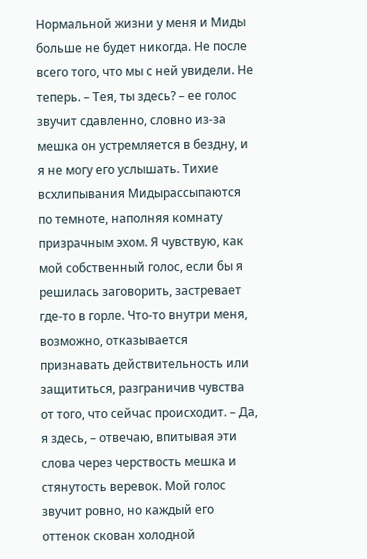Нормальной жизни у меня и Миды больше не будет никогда. Не после всего того, что мы с ней увидели. Не теперь. – Тея, ты здесь? – ее голос звучит сдавленно, словно из-за мешка он устремляется в бездну, и я не могу его услышать. Тихие всхлипывания Мидырассыпаются по темноте, наполняя комнату призрачным эхом. Я чувствую, как мой собственный голос, если бы я решилась заговорить, застревает где-то в горле. Что-то внутри меня, возможно, отказывается признавать действительность или защититься, разграничив чувства от того, что сейчас происходит. – Да, я здесь, – отвечаю, впитывая эти слова через черствость мешка и стянутость веревок. Мой голос звучит ровно, но каждый его оттенок скован холодной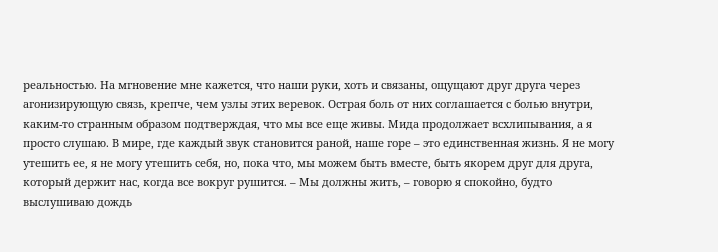реальностью. На мгновение мне кажется, что наши руки, хоть и связаны, ощущают друг друга через агонизирующую связь, крепче, чем узлы этих веревок. Острая боль от них соглашается с болью внутри, каким-то странным образом подтверждая, что мы все еще живы. Мида продолжает всхлипывания, а я просто слушаю. В мире, где каждый звук становится раной, наше горе – это единственная жизнь. Я не могу утешить ее, я не могу утешить себя, но, пока что, мы можем быть вместе, быть якорем друг для друга, который держит нас, когда все вокруг рушится. – Мы должны жить, – говорю я спокойно, будто выслушиваю дождь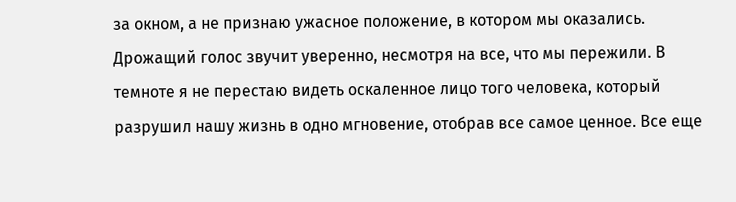за окном, а не признаю ужасное положение, в котором мы оказались. Дрожащий голос звучит уверенно, несмотря на все, что мы пережили. В темноте я не перестаю видеть оскаленное лицо того человека, который разрушил нашу жизнь в одно мгновение, отобрав все самое ценное. Все еще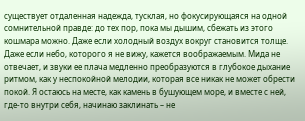существует отдаленная надежда, тусклая, но фокусирующаяся на одной сомнительной правде: до тех пор, пока мы дышим, сбежать из этого кошмара можно. Даже если холодный воздух вокруг становится толще. Даже если небо, которого я не вижу, кажется воображаемым. Мида не отвечает, и звуки ее плача медленно преобразуются в глубокое дыхание ритмом, как у неспокойной мелодии, которая все никак не может обрести покой. Я остаюсь на месте, как камень в бушующем море, и вместе с ней, где-то внутри себя, начинаю заклинать – не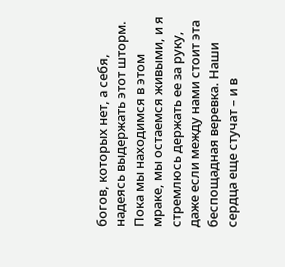богов, которых нет, а себя, надеясь выдержать этот шторм. Пока мы находимся в этом мраке, мы остаемся живыми, и я стремлюсь держать ее за руку, даже если между нами стоит эта беспощадная веревка. Наши сердца еще стучат – и в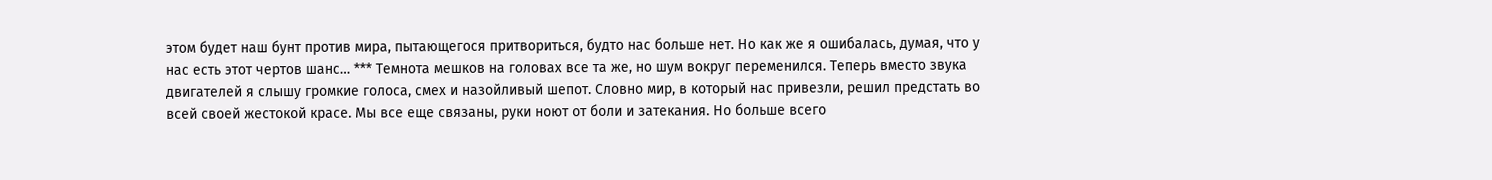этом будет наш бунт против мира, пытающегося притвориться, будто нас больше нет. Но как же я ошибалась, думая, что у нас есть этот чертов шанс… *** Темнота мешков на головах все та же, но шум вокруг переменился. Теперь вместо звука двигателей я слышу громкие голоса, смех и назойливый шепот. Словно мир, в который нас привезли, решил предстать во всей своей жестокой красе. Мы все еще связаны, руки ноют от боли и затекания. Но больше всего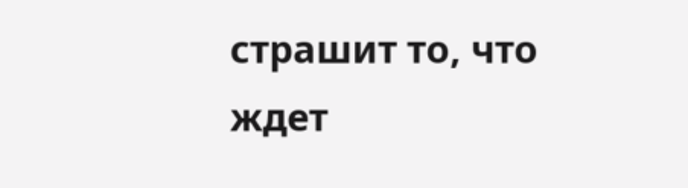страшит то, что ждет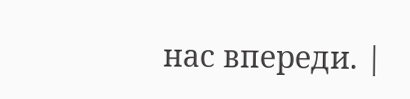нас впереди. |